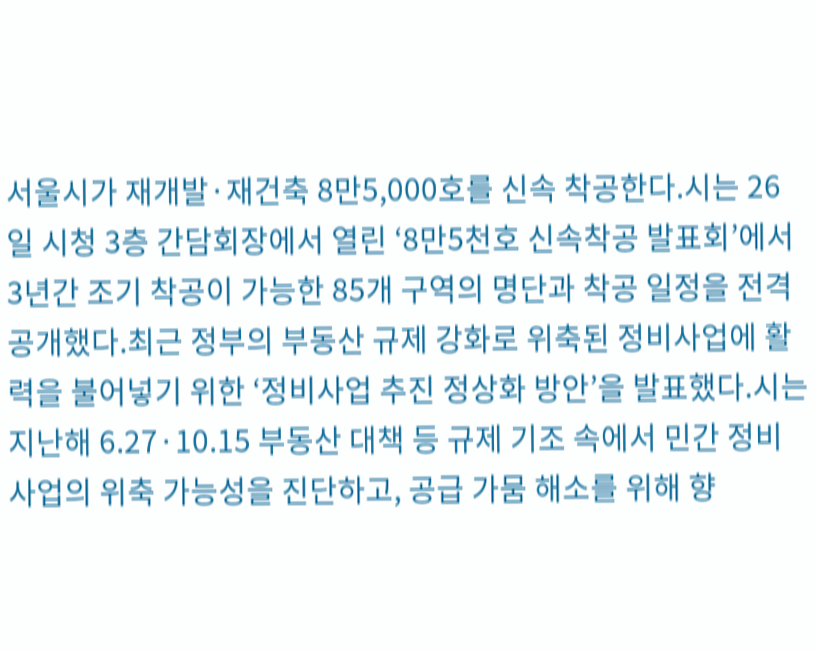서울시가 재개발·재건축 8만5,000호를 신속 착공한다.시는 26일 시청 3층 간담회장에서 열린 ‘8만5천호 신속착공 발표회’에서 3년간 조기 착공이 가능한 85개 구역의 명단과 착공 일정을 전격 공개했다.최근 정부의 부동산 규제 강화로 위축된 정비사업에 활력을 불어넣기 위한 ‘정비사업 추진 정상화 방안’을 발표했다.시는 지난해 6.27·10.15 부동산 대책 등 규제 기조 속에서 민간 정비사업의 위축 가능성을 진단하고, 공급 가뭄 해소를 위해 향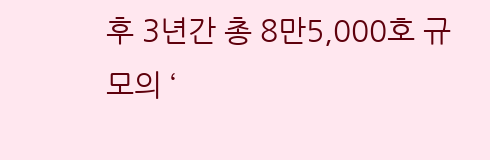후 3년간 총 8만5,000호 규모의 ‘